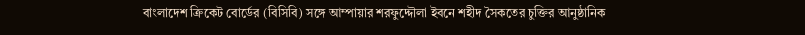বাংলাদেশ ক্রিকেট বোর্ডের (বিসিবি) সঙ্গে আম্পায়ার শরফুদ্দৌলা ইবনে শহীদ সৈকতের চুক্তির আনুষ্ঠানিক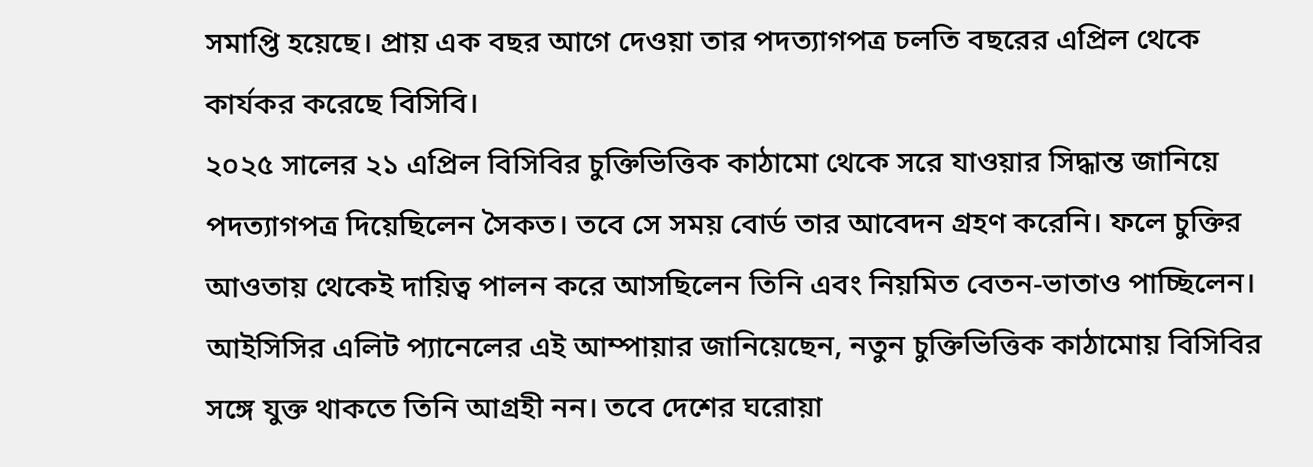সমাপ্তি হয়েছে। প্রায় এক বছর আগে দেওয়া তার পদত্যাগপত্র চলতি বছরের এপ্রিল থেকে কার্যকর করেছে বিসিবি।
২০২৫ সালের ২১ এপ্রিল বিসিবির চুক্তিভিত্তিক কাঠামো থেকে সরে যাওয়ার সিদ্ধান্ত জানিয়ে পদত্যাগপত্র দিয়েছিলেন সৈকত। তবে সে সময় বোর্ড তার আবেদন গ্রহণ করেনি। ফলে চুক্তির আওতায় থেকেই দায়িত্ব পালন করে আসছিলেন তিনি এবং নিয়মিত বেতন-ভাতাও পাচ্ছিলেন।
আইসিসির এলিট প্যানেলের এই আম্পায়ার জানিয়েছেন, নতুন চুক্তিভিত্তিক কাঠামোয় বিসিবির সঙ্গে যুক্ত থাকতে তিনি আগ্রহী নন। তবে দেশের ঘরোয়া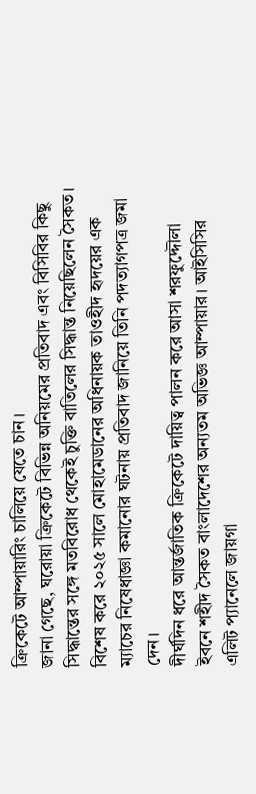ক্রিকেটে আম্পায়ারিং চালিয়ে যেতে চান।
জানা গেছে, ঘরোয়া ক্রিকেটে বিভিন্ন অনিয়মের প্রতিবাদ এবং বিসিবির কিছু সিদ্ধান্তের সঙ্গে মতবিরোধ থেকেই চুক্তি বাতিলের সিদ্ধান্ত নিয়েছিলেন সৈকত। বিশেষ করে ২০২৫ সালে মোহামেডানের অধিনায়ক তাওহীদ হৃদয়ের এক ম্যাচের নিষেধাজ্ঞা কমানোর ঘটনায় প্রতিবাদ জানিয়ে তিনি পদত্যাগপত্র জমা দেন।
দীর্ঘদিন ধরে আন্তর্জাতিক ক্রিকেটে দায়িত্ব পালন করে আসা শরফুদ্দৌলা ইবনে শহীদ সৈকত বাংলাদেশের অন্যতম অভিজ্ঞ আম্পায়ার। আইসিসির এলিট প্যানেলে জায়গা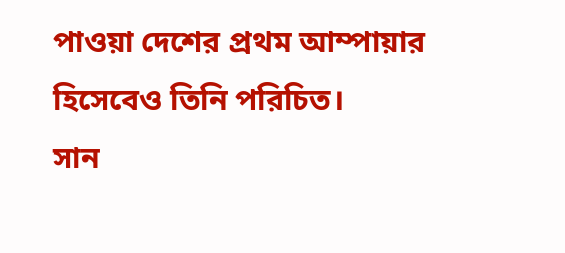পাওয়া দেশের প্রথম আম্পায়ার হিসেবেও তিনি পরিচিত।
সান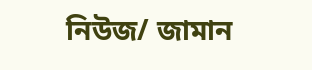নিউজ/ জামান